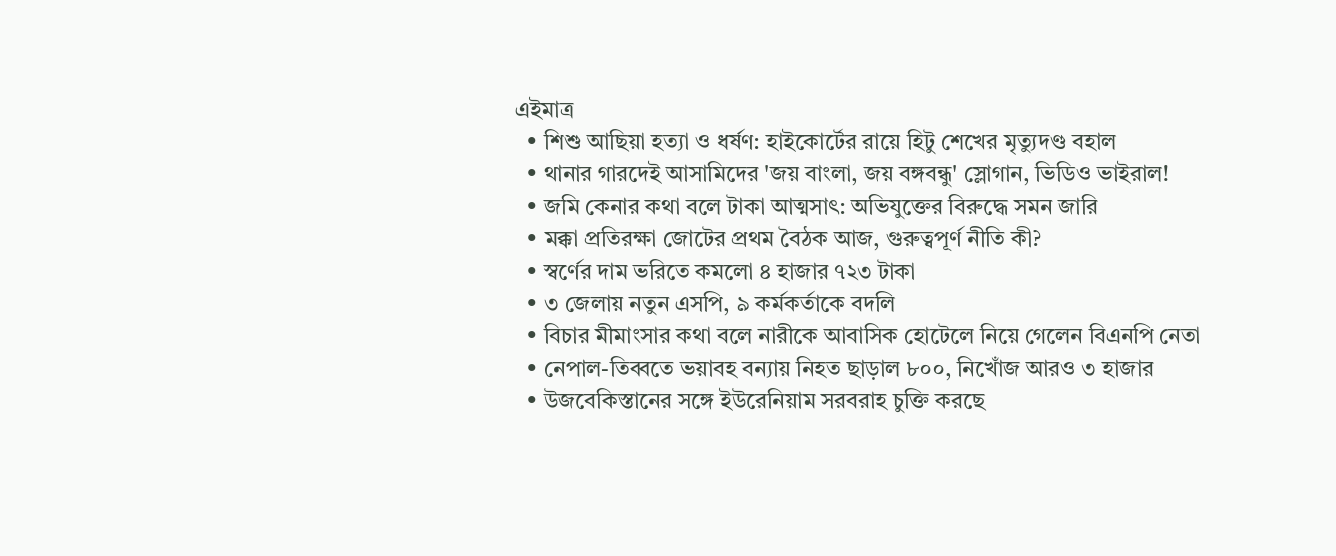এইমাত্র
  • শিশু আছিয়া হত্যা ও ধর্ষণ: হাইকোর্টের রায়ে হিটু শেখের মৃত্যুদণ্ড বহাল
  • থানার গারদেই আসামিদের 'জয় বাংলা, জয় বঙ্গবন্ধু' স্লোগান, ভিডিও ভাইরাল!
  • জমি কেনার কথা বলে টাকা আত্মসাৎ: অভিযুক্তের বিরুদ্ধে সমন জারি
  • মক্কা প্রতিরক্ষা জোটের প্রথম বৈঠক আজ, গুরুত্বপূর্ণ নীতি কী?
  • স্বর্ণের দাম ভরিতে কমলো ৪ হাজার ৭২৩ টাকা
  • ৩ জেলায় নতুন এসপি, ৯ কর্মকর্তাকে বদলি
  • বিচার মীমাংসার কথা বলে নারীকে আবাসিক হোটেলে নিয়ে গেলেন বিএনপি নেতা
  • নেপাল-তিব্বতে ভয়াবহ বন্যায় নিহত ছাড়াল ৮০০, নিখোঁজ আরও ৩ হাজার
  • উজবেকিস্তানের সঙ্গে ইউরেনিয়াম সরবরাহ চুক্তি করছে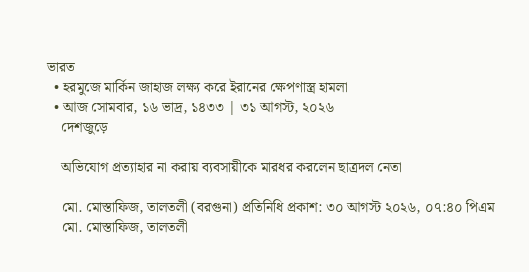ভারত
  • হরমুজে মার্কিন জাহাজ লক্ষ্য করে ইরানের ক্ষেপণাস্ত্র হামলা
  • আজ সোমবার, ১৬ ভাদ্র, ১৪৩৩ | ৩১ আগস্ট, ২০২৬
    দেশজুড়ে

    অভিযোগ প্রত্যাহার না করায় ব্যবসায়ীকে মারধর করলেন ছাত্রদল নেতা

    মো. মোস্তাফিজ, তালতলী (বরগুনা) প্রতিনিধি প্রকাশ: ৩০ আগস্ট ২০২৬, ০৭:৪০ পিএম
    মো. মোস্তাফিজ, তালতলী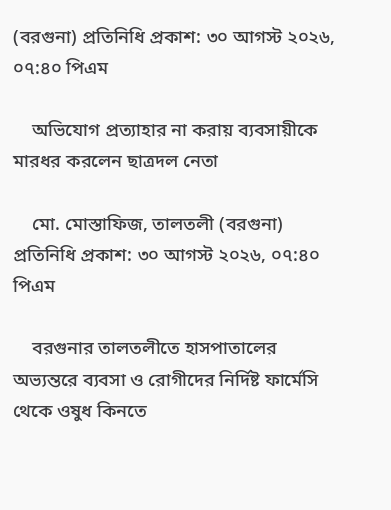(বরগুনা) প্রতিনিধি প্রকাশ: ৩০ আগস্ট ২০২৬, ০৭:৪০ পিএম

    অভিযোগ প্রত্যাহার না করায় ব্যবসায়ীকে মারধর করলেন ছাত্রদল নেতা

    মো. মোস্তাফিজ, তালতলী (বরগুনা) প্রতিনিধি প্রকাশ: ৩০ আগস্ট ২০২৬, ০৭:৪০ পিএম

    বরগুনার তালতলীতে হাসপাতালের অভ্যন্তরে ব্যবসা ও রোগীদের নির্দিষ্ট ফার্মেসি থেকে ওষুধ কিনতে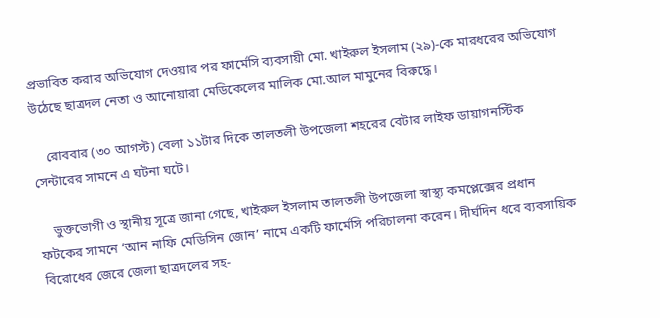প্রভাবিত করার অভিযোগ দেওয়ার পর ফার্মেসি ব্যবসায়ী মো. খাইরুল ইসলাম (২৯)-কে মারধরের অভিযোগ উঠেছে ছাত্রদল নেতা ও আনোয়ারা মেডিকেলের মালিক মো.আল মামুনের বিরুদ্ধে।

    রোববার (৩০ আগস্ট) বেলা ১১টার দিকে তালতলী উপজেলা শহরের বেটার লাইফ ডায়াগনস্টিক সেন্টারের সামনে এ ঘটনা ঘটে।

    ভুক্তভোগী ও স্থানীয় সূত্রে জানা গেছে, খাইরুল ইসলাম তালতলী উপজেলা স্বাস্থ্য কমপ্লেক্সের প্রধান ফটকের সামনে ‘আন নাফি মেডিসিন জোন’ নামে একটি ফার্মেসি পরিচালনা করেন। দীর্ঘদিন ধরে ব্যবসায়িক বিরোধের জেরে জেলা ছাত্রদলের সহ-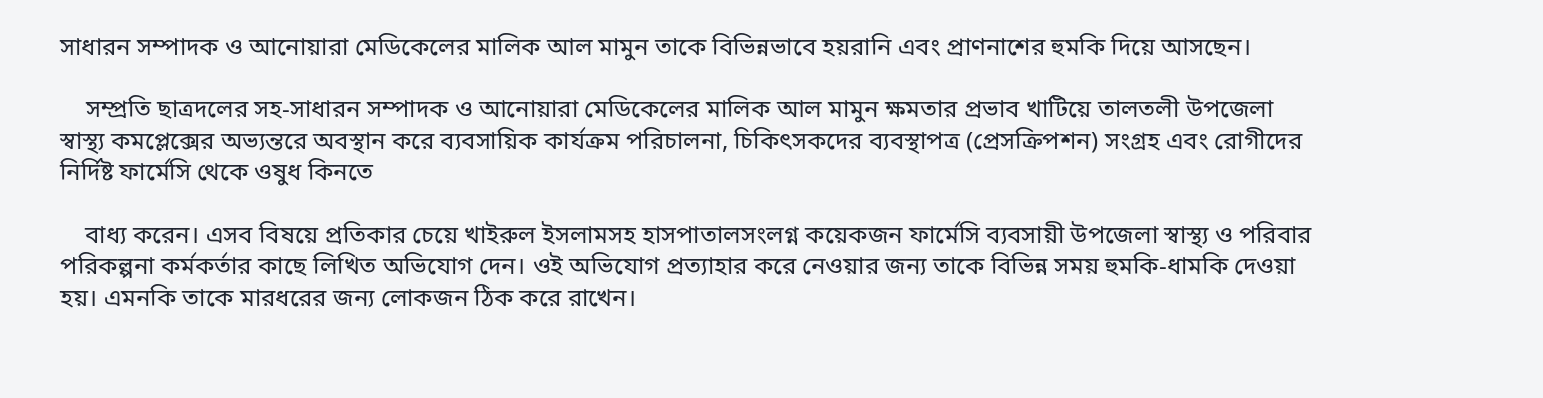সাধারন সম্পাদক ও আনোয়ারা মেডিকেলের মালিক আল মামুন তাকে বিভিন্নভাবে হয়রানি এবং প্রাণনাশের হুমকি দিয়ে আসছেন।

    সম্প্রতি ছাত্রদলের সহ-সাধারন সম্পাদক ও আনোয়ারা মেডিকেলের মালিক আল মামুন ক্ষমতার প্রভাব খাটিয়ে তালতলী উপজেলা স্বাস্থ্য কমপ্লেক্সের অভ্যন্তরে অবস্থান করে ব্যবসায়িক কার্যক্রম পরিচালনা, চিকিৎসকদের ব্যবস্থাপত্র (প্রেসক্রিপশন) সংগ্রহ এবং রোগীদের নির্দিষ্ট ফার্মেসি থেকে ওষুধ কিনতে

    বাধ্য করেন। এসব বিষয়ে প্রতিকার চেয়ে খাইরুল ইসলামসহ হাসপাতালসংলগ্ন কয়েকজন ফার্মেসি ব্যবসায়ী উপজেলা স্বাস্থ্য ও পরিবার পরিকল্পনা কর্মকর্তার কাছে লিখিত অভিযোগ দেন। ওই অভিযোগ প্রত্যাহার করে নেওয়ার জন্য তাকে বিভিন্ন সময় হুমকি-ধামকি দেওয়া হয়। এমনকি তাকে মারধরের জন্য লোকজন ঠিক করে রাখেন।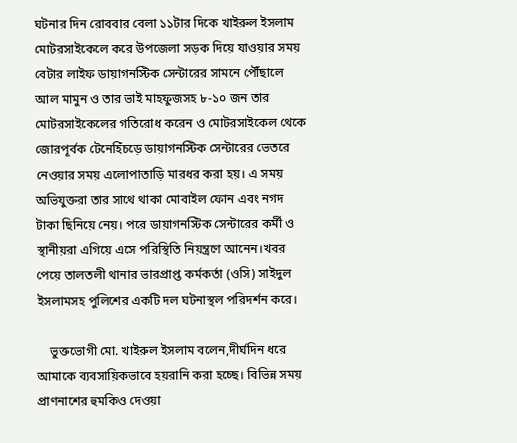ঘটনার দিন রোববার বেলা ১১টার দিকে খাইরুল ইসলাম মোটরসাইকেলে করে উপজেলা সড়ক দিয়ে যাওয়ার সময় বেটার লাইফ ডায়াগনস্টিক সেন্টারের সামনে পৌঁছালে আল মামুন ও তার ভাই মাহফুজসহ ৮-১০ জন তার মোটরসাইকেলের গতিরোধ করেন ও মোটরসাইকেল থেকে জোরপূর্বক টেনেহিঁচড়ে ডায়াগনস্টিক সেন্টারের ভেতরে নেওয়ার সময় এলোপাতাড়ি মারধর করা হয়। এ সময় অভিযুক্তরা তার সাথে থাকা মোবাইল ফোন এবং নগদ টাকা ছিনিয়ে নেয়। পরে ডায়াগনস্টিক সেন্টারের কর্মী ও স্থানীয়রা এগিয়ে এসে পরিস্থিতি নিয়ন্ত্রণে আনেন।খবর পেয়ে তালতলী থানার ভারপ্রাপ্ত কর্মকর্তা (ওসি) সাইদুল ইসলামসহ পুলিশের একটি দল ঘটনাস্থল পরিদর্শন করে।

    ভুক্তভোগী মো. খাইরুল ইসলাম বলেন,দীর্ঘদিন ধরে আমাকে ব্যবসায়িকভাবে হয়রানি করা হচ্ছে। বিভিন্ন সময় প্রাণনাশের হুমকিও দেওয়া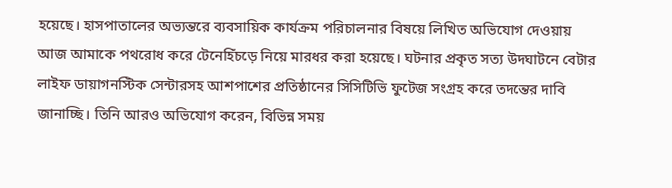হয়েছে। হাসপাতালের অভ্যন্তরে ব্যবসায়িক কার্যক্রম পরিচালনার বিষয়ে লিখিত অভিযোগ দেওয়ায় আজ আমাকে পথরোধ করে টেনেহিঁচড়ে নিয়ে মারধর করা হয়েছে। ঘটনার প্রকৃত সত্য উদঘাটনে বেটার লাইফ ডায়াগনস্টিক সেন্টারসহ আশপাশের প্রতিষ্ঠানের সিসিটিভি ফুটেজ সংগ্রহ করে তদন্তের দাবি জানাচ্ছি। তিনি আরও অভিযোগ করেন, বিভিন্ন সময়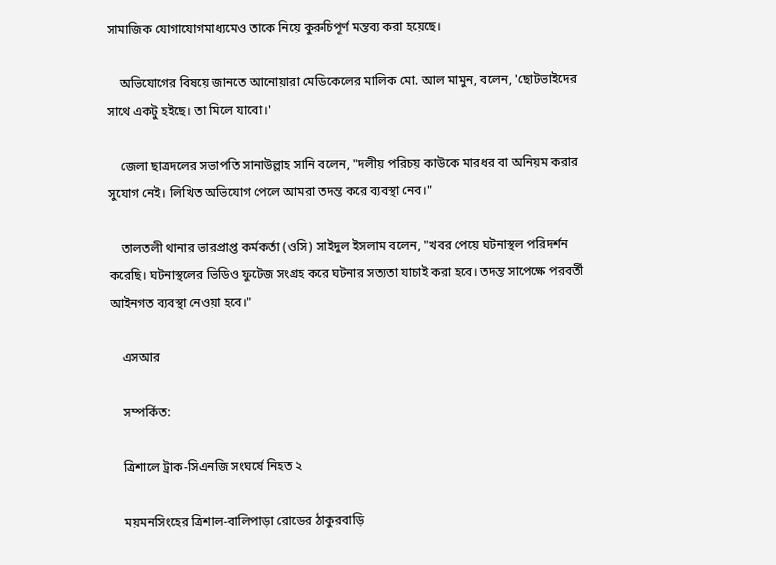সামাজিক যোগাযোগমাধ্যমেও তাকে নিয়ে কুরুচিপূর্ণ মন্তব্য করা হয়েছে।

    অভিযোগের বিষয়ে জানতে আনোয়ারা মেডিকেলের মালিক মো. আল মামুন, বলেন, 'ছোটভাইদের সাথে একটু হইছে। তা মিলে যাবো।'

    জেলা ছাত্রদলের সভাপতি সানাউল্লাহ সানি বলেন, "দলীয় পরিচয় কাউকে মারধর বা অনিয়ম করার সুযোগ নেই। লিখিত অভিযোগ পেলে আমরা তদন্ত করে ব্যবস্থা নেব।"

    তালতলী থানার ভারপ্রাপ্ত কর্মকর্তা (ওসি) সাইদুল ইসলাম বলেন, "খবর পেয়ে ঘটনাস্থল পরিদর্শন করেছি। ঘটনাস্থলের ভিডিও ফুটেজ সংগ্রহ করে ঘটনার সত্যতা যাচাই করা হবে। তদন্ত সাপেক্ষে পরবর্তী আইনগত ব্যবস্থা নেওয়া হবে।"

    এসআর

    সম্পর্কিত:

    ত্রিশালে ট্রাক-সিএনজি সংঘর্ষে নিহত ২

    ময়মনসিংহের ত্রিশাল-বালিপাড়া রোডের ঠাকুরবাড়ি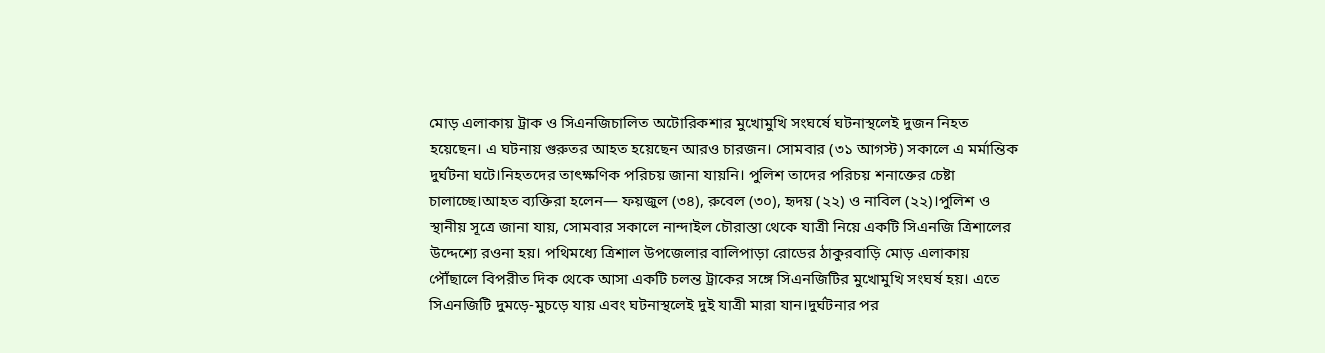মোড় এলাকায় ট্রাক ও সিএনজিচালিত অটোরিকশার মুখোমুখি সংঘর্ষে ঘটনাস্থলেই দুজন নিহত হয়েছেন। এ ঘটনায় গুরুতর আহত হয়েছেন আরও চারজন। সোমবার (৩১ আগস্ট) সকালে এ মর্মান্তিক দুর্ঘটনা ঘটে।নিহতদের তাৎক্ষণিক পরিচয় জানা যায়নি। পুলিশ তাদের পরিচয় শনাক্তের চেষ্টা চালাচ্ছে।আহত ব্যক্তিরা হলেন— ফয়জুল (৩৪), রুবেল (৩০), হৃদয় (২২) ও নাবিল (২২)।পুলিশ ও স্থানীয় সূত্রে জানা যায়, সোমবার সকালে নান্দাইল চৌরাস্তা থেকে যাত্রী নিয়ে একটি সিএনজি ত্রিশালের উদ্দেশ্যে রওনা হয়। পথিমধ্যে ত্রিশাল উপজেলার বালিপাড়া রোডের ঠাকুরবাড়ি মোড় এলাকায় পৌঁছালে বিপরীত দিক থেকে আসা একটি চলন্ত ট্রাকের সঙ্গে সিএনজিটির মুখোমুখি সংঘর্ষ হয়। এতে সিএনজিটি দুমড়ে-মুচড়ে যায় এবং ঘটনাস্থলেই দুই যাত্রী মারা যান।দুর্ঘটনার পর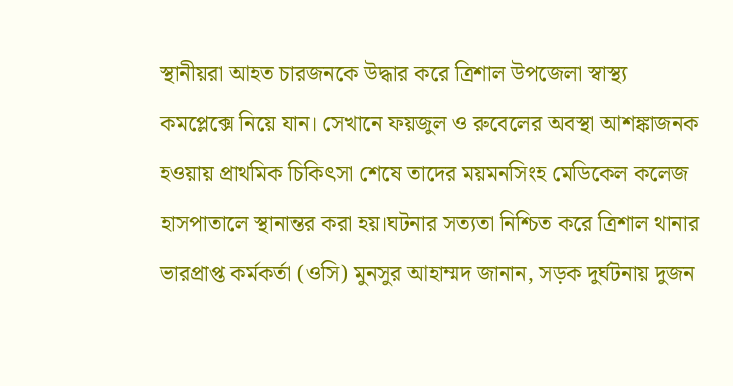স্থানীয়রা আহত চারজনকে উদ্ধার করে ত্রিশাল উপজেলা স্বাস্থ্য কমপ্লেক্সে নিয়ে যান। সেখানে ফয়জুল ও রুবেলের অবস্থা আশঙ্কাজনক হওয়ায় প্রাথমিক চিকিৎসা শেষে তাদের ময়মনসিংহ মেডিকেল কলেজ হাসপাতালে স্থানান্তর করা হয়।ঘটনার সত্যতা নিশ্চিত করে ত্রিশাল থানার ভারপ্রাপ্ত কর্মকর্তা (ওসি) মুনসুর আহাম্মদ জানান, সড়ক দুর্ঘটনায় দুজন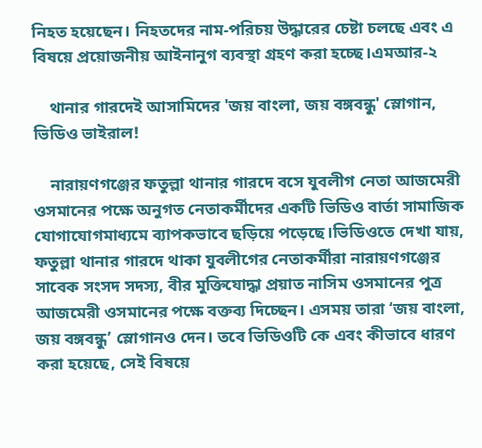নিহত হয়েছেন। নিহতদের নাম-পরিচয় উদ্ধারের চেষ্টা চলছে এবং এ বিষয়ে প্রয়োজনীয় আইনানুগ ব্যবস্থা গ্রহণ করা হচ্ছে।এমআর-২

    থানার গারদেই আসামিদের 'জয় বাংলা, জয় বঙ্গবন্ধু' স্লোগান, ভিডিও ভাইরাল!

    নারায়ণগঞ্জের ফতুল্লা থানার গারদে বসে যুবলীগ নেতা আজমেরী ওসমানের পক্ষে অনুগত নেতাকর্মীদের একটি ভিডিও বার্তা সামাজিক যোগাযোগমাধ্যমে ব্যাপকভাবে ছড়িয়ে পড়েছে।ভিডিওতে দেখা যায়, ফতুল্লা থানার গারদে থাকা যুবলীগের নেতাকর্মীরা নারায়ণগঞ্জের সাবেক সংসদ সদস্য, বীর মুক্তিযোদ্ধা প্রয়াত নাসিম ওসমানের পুত্র আজমেরী ওসমানের পক্ষে বক্তব্য দিচ্ছেন। এসময় তারা ‘জয় বাংলা, জয় বঙ্গবন্ধু’ স্লোগানও দেন। তবে ভিডিওটি কে এবং কীভাবে ধারণ করা হয়েছে, সেই বিষয়ে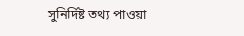সুনির্দিষ্ট তথ্য পাওয়া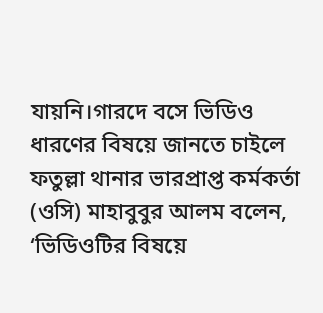যায়নি।গারদে বসে ভিডিও ধারণের বিষয়ে জানতে চাইলে ফতুল্লা থানার ভারপ্রাপ্ত কর্মকর্তা (ওসি) মাহাবুবুর আলম বলেন, ‘ভিডিওটির বিষয়ে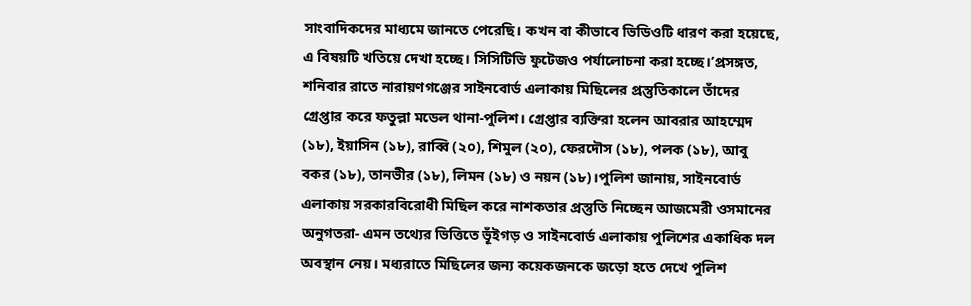সাংবাদিকদের মাধ্যমে জানতে পেরেছি। কখন বা কীভাবে ভিডিওটি ধারণ করা হয়েছে, এ বিষয়টি খতিয়ে দেখা হচ্ছে। সিসিটিভি ফুটেজও পর্যালোচনা করা হচ্ছে।’প্রসঙ্গত, শনিবার রাতে নারায়ণগঞ্জের সাইনবোর্ড এলাকায় মিছিলের প্রস্তুতিকালে তাঁদের গ্রেপ্তার করে ফতুল্লা মডেল থানা-পুলিশ। গ্রেপ্তার ব্যক্তিরা হলেন আবরার আহম্মেদ (১৮), ইয়াসিন (১৮), রাব্বি (২০), শিমুল (২০), ফেরদৌস (১৮), পলক (১৮), আবু বকর (১৮), তানভীর (১৮), লিমন (১৮) ও নয়ন (১৮)।পুলিশ জানায়, সাইনবোর্ড এলাকায় সরকারবিরোধী মিছিল করে নাশকতার প্রস্তুতি নিচ্ছেন আজমেরী ওসমানের অনুগতরা- এমন তথ্যের ভিত্তিতে ভূঁইগড় ও সাইনবোর্ড এলাকায় পুলিশের একাধিক দল অবস্থান নেয়। মধ্যরাতে মিছিলের জন্য কয়েকজনকে জড়ো হতে দেখে পুলিশ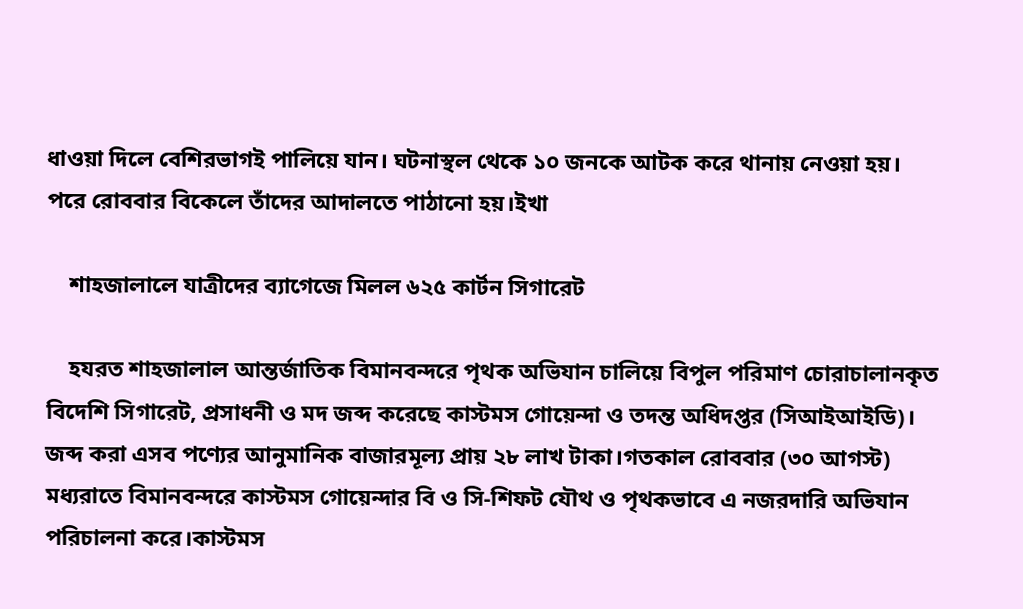ধাওয়া দিলে বেশিরভাগই পালিয়ে যান। ঘটনাস্থল থেকে ১০ জনকে আটক করে থানায় নেওয়া হয়। পরে রোববার বিকেলে তাঁদের আদালতে পাঠানো হয়।ইখা

    শাহজালালে যাত্রীদের ব্যাগেজে মিলল ৬২৫ কার্টন সিগারেট

    হযরত শাহজালাল আন্তর্জাতিক বিমানবন্দরে পৃথক অভিযান চালিয়ে বিপুল পরিমাণ চোরাচালানকৃত বিদেশি সিগারেট, প্রসাধনী ও মদ জব্দ করেছে কাস্টমস গোয়েন্দা ও তদন্ত অধিদপ্তর (সিআইআইডি)। জব্দ করা এসব পণ্যের আনুমানিক বাজারমূল্য প্রায় ২৮ লাখ টাকা।গতকাল রোববার (৩০ আগস্ট) মধ্যরাতে বিমানবন্দরে কাস্টমস গোয়েন্দার বি ও সি-শিফট যৌথ ও পৃথকভাবে এ নজরদারি অভিযান পরিচালনা করে।কাস্টমস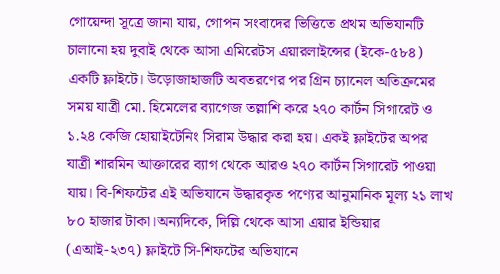গোয়েন্দা সূত্রে জানা যায়, গোপন সংবাদের ভিত্তিতে প্রথম অভিযানটি চালানো হয় দুবাই থেকে আসা এমিরেটস এয়ারলাইন্সের (ইকে-৫৮৪) একটি ফ্লাইটে। উড়োজাহাজটি অবতরণের পর গ্রিন চ্যানেল অতিক্রমের সময় যাত্রী মো. হিমেলের ব্যাগেজ তল্লাশি করে ২৭০ কার্টন সিগারেট ও ১.২৪ কেজি হোয়াইটেনিং সিরাম উদ্ধার করা হয়। একই ফ্লাইটের অপর যাত্রী শারমিন আক্তারের ব্যাগ থেকে আরও ২৭০ কার্টন সিগারেট পাওয়া যায়। বি-শিফটের এই অভিযানে উদ্ধারকৃত পণ্যের আনুমানিক মূল্য ২১ লাখ ৮০ হাজার টাকা।অন্যদিকে, দিল্লি থেকে আসা এয়ার ইন্ডিয়ার (এআই-২৩৭) ফ্লাইটে সি-শিফটের অভিযানে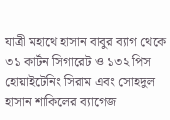যাত্রী মহাথে হাসান বাবুর ব্যাগ থেকে ৩১ কার্টন সিগারেট ও ১৩২ পিস হোয়াইটেনিং সিরাম এবং সোহদুল হাসান শাকিলের ব্যাগেজ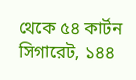থেকে ৫৪ কার্টন সিগারেট, ১৪৪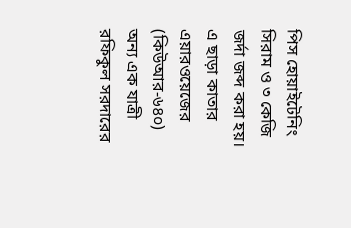পিস হোয়াইটেনিং সিরাম ও ৩ কেজি জর্দা জব্দ করা হয়। এ ছাড়া কাতার এয়ারওয়েজের (কিউআর-৬৪০) অন্য এক যাত্রী রফিকুল সরদারের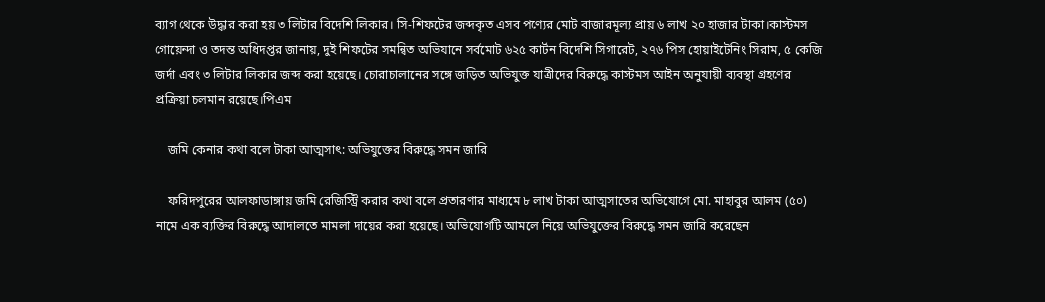ব্যাগ থেকে উদ্ধার করা হয় ৩ লিটার বিদেশি লিকার। সি-শিফটের জব্দকৃত এসব পণ্যের মোট বাজারমূল্য প্রায় ৬ লাখ ২০ হাজার টাকা।কাস্টমস গোয়েন্দা ও তদন্ত অধিদপ্তর জানায়, দুই শিফটের সমন্বিত অভিযানে সর্বমোট ৬২৫ কার্টন বিদেশি সিগারেট, ২৭৬ পিস হোয়াইটেনিং সিরাম, ৫ কেজি জর্দা এবং ৩ লিটার লিকার জব্দ করা হয়েছে। চোরাচালানের সঙ্গে জড়িত অভিযুক্ত যাত্রীদের বিরুদ্ধে কাস্টমস আইন অনুযায়ী ব্যবস্থা গ্রহণের প্রক্রিয়া চলমান রয়েছে।পিএম

    জমি কেনার কথা বলে টাকা আত্মসাৎ: অভিযুক্তের বিরুদ্ধে সমন জারি

    ফরিদপুরের আলফাডাঙ্গায় জমি রেজিস্ট্রি করার কথা বলে প্রতারণার মাধ্যমে ৮ লাখ টাকা আত্মসাতের অভিযোগে মো. মাহাবুর আলম (৫০) নামে এক ব্যক্তির বিরুদ্ধে আদালতে মামলা দায়ের করা হয়েছে। অভিযোগটি আমলে নিয়ে অভিযুক্তের বিরুদ্ধে সমন জারি করেছেন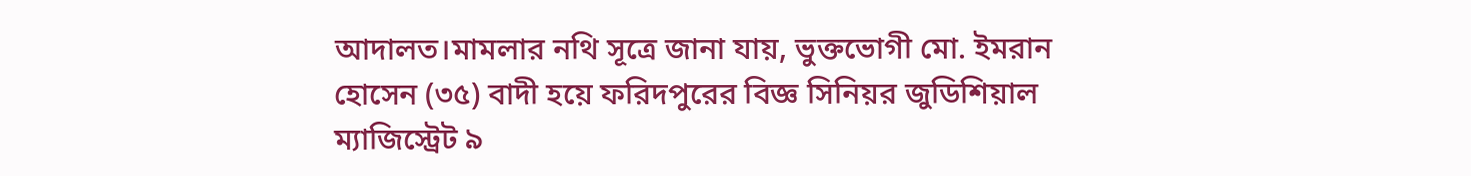আদালত।মামলার নথি সূত্রে জানা যায়, ভুক্তভোগী মো. ইমরান হোসেন (৩৫) বাদী হয়ে ফরিদপুরের বিজ্ঞ সিনিয়র জুডিশিয়াল ম্যাজিস্ট্রেট ৯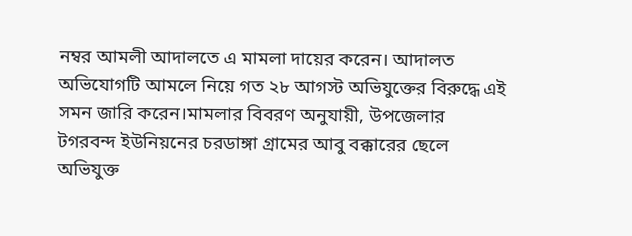নম্বর আমলী আদালতে এ মামলা দায়ের করেন। আদালত অভিযোগটি আমলে নিয়ে গত ২৮ আগস্ট অভিযুক্তের বিরুদ্ধে এই সমন জারি করেন।মামলার বিবরণ অনুযায়ী, উপজেলার টগরবন্দ ইউনিয়নের চরডাঙ্গা গ্রামের আবু বক্কারের ছেলে অভিযুক্ত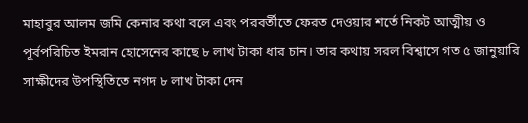মাহাবুর আলম জমি কেনার কথা বলে এবং পরবর্তীতে ফেরত দেওয়ার শর্তে নিকট আত্মীয় ও পূর্বপরিচিত ইমরান হোসেনের কাছে ৮ লাখ টাকা ধার চান। তার কথায় সরল বিশ্বাসে গত ৫ জানুয়ারি সাক্ষীদের উপস্থিতিতে নগদ ৮ লাখ টাকা দেন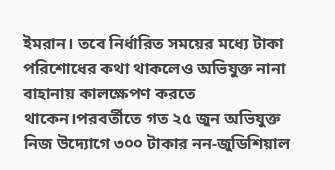ইমরান। তবে নির্ধারিত সময়ের মধ্যে টাকা পরিশোধের কথা থাকলেও অভিযুক্ত নানা বাহানায় কালক্ষেপণ করতে থাকেন।পরবর্তীতে গত ২৫ জুন অভিযুক্ত নিজ উদ্যোগে ৩০০ টাকার নন-জুডিশিয়াল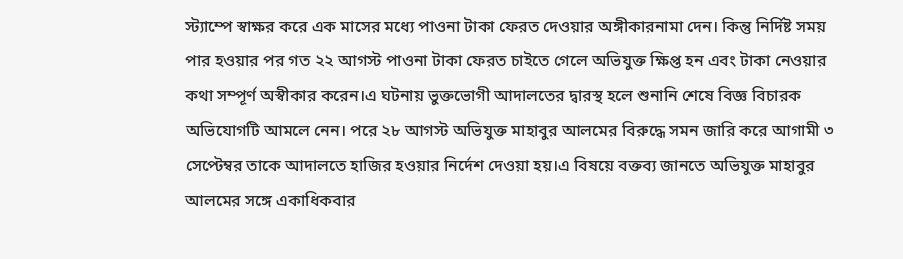স্ট্যাম্পে স্বাক্ষর করে এক মাসের মধ্যে পাওনা টাকা ফেরত দেওয়ার অঙ্গীকারনামা দেন। কিন্তু নির্দিষ্ট সময় পার হওয়ার পর গত ২২ আগস্ট পাওনা টাকা ফেরত চাইতে গেলে অভিযুক্ত ক্ষিপ্ত হন এবং টাকা নেওয়ার কথা সম্পূর্ণ অস্বীকার করেন।এ ঘটনায় ভুক্তভোগী আদালতের দ্বারস্থ হলে শুনানি শেষে বিজ্ঞ বিচারক অভিযোগটি আমলে নেন। পরে ২৮ আগস্ট অভিযুক্ত মাহাবুর আলমের বিরুদ্ধে সমন জারি করে আগামী ৩ সেপ্টেম্বর তাকে আদালতে হাজির হওয়ার নির্দেশ দেওয়া হয়।এ বিষয়ে বক্তব্য জানতে অভিযুক্ত মাহাবুর আলমের সঙ্গে একাধিকবার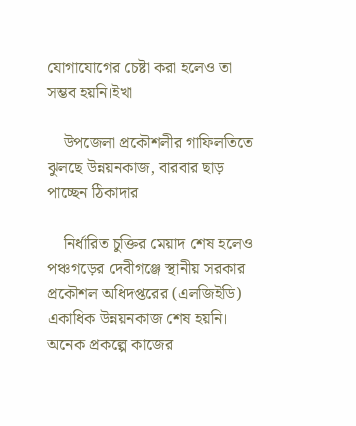যোগাযোগের চেষ্টা করা হলেও তা সম্ভব হয়নি।ইখা

    উপজেলা প্রকৌশলীর গাফিলতিতে ঝুলছে উন্নয়নকাজ, বারবার ছাড় পাচ্ছেন ঠিকাদার

    নির্ধারিত চুক্তির মেয়াদ শেষ হলেও পঞ্চগড়ের দেবীগঞ্জে স্থানীয় সরকার প্রকৌশল অধিদপ্তরের (এলজিইডি) একাধিক উন্নয়নকাজ শেষ হয়নি। অনেক প্রকল্পে কাজের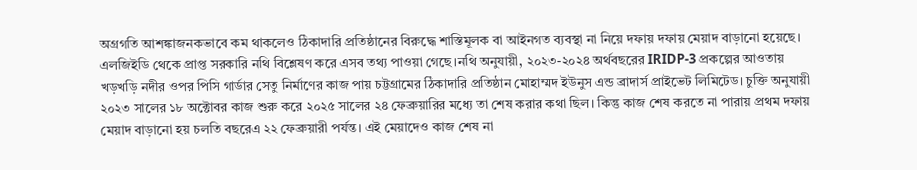অগ্রগতি আশঙ্কাজনকভাবে কম থাকলেও ঠিকাদারি প্রতিষ্ঠানের বিরুদ্ধে শাস্তিমূলক বা আইনগত ব্যবস্থা না নিয়ে দফায় দফায় মেয়াদ বাড়ানো হয়েছে। এলজিইডি থেকে প্রাপ্ত সরকারি নথি বিশ্লেষণ করে এসব তথ্য পাওয়া গেছে।নথি অনুযায়ী, ২০২৩-২০২৪ অর্থবছরের IRIDP-3 প্রকল্পের আওতায় খড়খড়ি নদীর ওপর পিসি গার্ডার সেতু নির্মাণের কাজ পায় চট্টগ্রামের ঠিকাদারি প্রতিষ্ঠান মোহাম্মদ ইউনুস এন্ড ব্রাদার্স প্রাইভেট লিমিটেড। চুক্তি অনুযায়ী ২০২৩ সালের ১৮ অক্টোবর কাজ শুরু করে ২০২৫ সালের ২৪ ফেব্রুয়ারির মধ্যে তা শেষ করার কথা ছিল। কিন্তু কাজ শেষ করতে না পারায় প্রথম দফায় মেয়াদ বাড়ানো হয় চলতি বছরেএ ২২ ফেব্রুয়ারী পর্যন্ত। এই মেয়াদেও কাজ শেষ না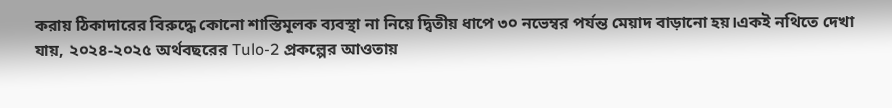করায় ঠিকাদারের বিরুদ্ধে কোনো শাস্তিমূলক ব্যবস্থা না নিয়ে দ্বিতীয় ধাপে ৩০ নভেম্বর পর্যন্ত মেয়াদ বাড়ানো হয়।একই নথিতে দেখা যায়, ২০২৪-২০২৫ অর্থবছরের Tulo-2 প্রকল্পের আওতায়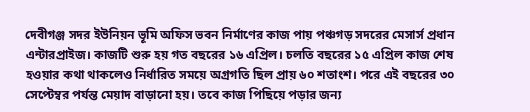দেবীগঞ্জ সদর ইউনিয়ন ভূমি অফিস ভবন নির্মাণের কাজ পায় পঞ্চগড় সদরের মেসার্স প্রধান এন্টারপ্রাইজ। কাজটি শুরু হয় গত বছরের ১৬ এপ্রিল। চলতি বছরের ১৫ এপ্রিল কাজ শেষ হওয়ার কথা থাকলেও নির্ধারিত সময়ে অগ্রগতি ছিল প্রায় ৬০ শতাংশ। পরে এই বছরের ৩০ সেপ্টেম্বর পর্যন্ত মেয়াদ বাড়ানো হয়। তবে কাজ পিছিয়ে পড়ার জন্য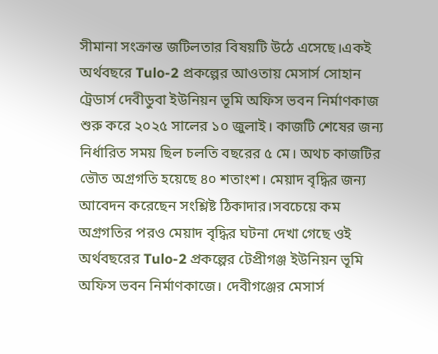সীমানা সংক্রান্ত জটিলতার বিষয়টি উঠে এসেছে।একই অর্থবছরে Tulo-2 প্রকল্পের আওতায় মেসার্স সোহান ট্রেডার্স দেবীডুবা ইউনিয়ন ভূমি অফিস ভবন নির্মাণকাজ শুরু করে ২০২৫ সালের ১০ জুলাই। কাজটি শেষের জন্য নির্ধারিত সময় ছিল চলতি বছরের ৫ মে। অথচ কাজটির ভৌত অগ্রগতি হয়েছে ৪০ শতাংশ। মেয়াদ বৃদ্ধির জন্য আবেদন করেছেন সংশ্লিষ্ট ঠিকাদার।সবচেয়ে কম অগ্রগতির পরও মেয়াদ বৃদ্ধির ঘটনা দেখা গেছে ওই অর্থবছরের Tulo-2 প্রকল্পের টেপ্রীগঞ্জ ইউনিয়ন ভূমি অফিস ভবন নির্মাণকাজে। দেবীগঞ্জের মেসার্স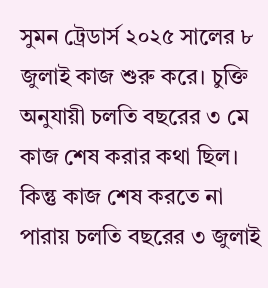সুমন ট্রেডার্স ২০২৫ সালের ৮ জুলাই কাজ শুরু করে। চুক্তি অনুযায়ী চলতি বছরের ৩ মে কাজ শেষ করার কথা ছিল। কিন্তু কাজ শেষ করতে না পারায় চলতি বছরের ৩ জুলাই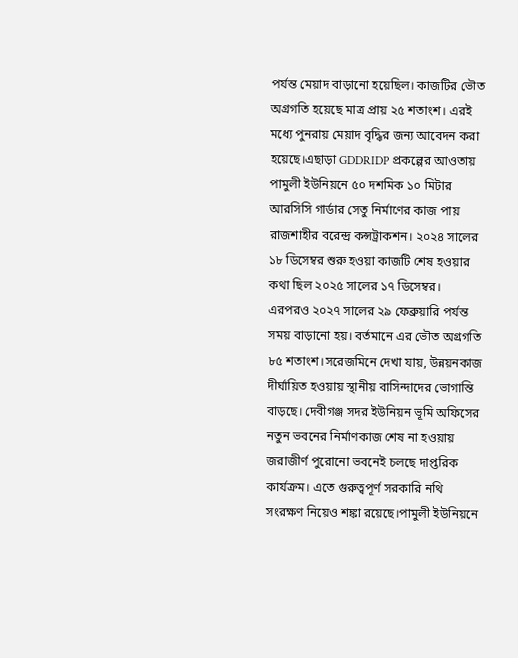পর্যন্ত মেয়াদ বাড়ানো হয়েছিল। কাজটির ভৌত অগ্রগতি হয়েছে মাত্র প্রায় ২৫ শতাংশ। এরই মধ্যে পুনরায় মেয়াদ বৃদ্ধির জন্য আবেদন করা হয়েছে।এছাড়া GDDRIDP প্রকল্পের আওতায় পামুলী ইউনিয়নে ৫০ দশমিক ১০ মিটার আরসিসি গার্ডার সেতু নির্মাণের কাজ পায় রাজশাহীর বরেন্দ্র কন্সট্রাকশন। ২০২৪ সালের ১৮ ডিসেম্বর শুরু হওয়া কাজটি শেষ হওয়ার কথা ছিল ২০২৫ সালের ১৭ ডিসেম্বর। এরপরও ২০২৭ সালের ২৯ ফেব্রুয়ারি পর্যন্ত সময় বাড়ানো হয়। বর্তমানে এর ভৌত অগ্রগতি ৮৫ শতাংশ।সরেজমিনে দেখা যায়, উন্নয়নকাজ দীর্ঘায়িত হওয়ায় স্থানীয় বাসিন্দাদের ভোগান্তি বাড়ছে। দেবীগঞ্জ সদর ইউনিয়ন ভূমি অফিসের নতুন ভবনের নির্মাণকাজ শেষ না হওয়ায় জরাজীর্ণ পুরোনো ভবনেই চলছে দাপ্তরিক কার্যক্রম। এতে গুরুত্বপূর্ণ সরকারি নথি সংরক্ষণ নিয়েও শঙ্কা রয়েছে।পামুলী ইউনিয়নে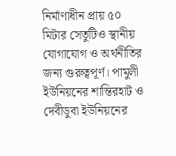নির্মাণাধীন প্রায় ৫০ মিটার সেতুটিও স্থানীয় যোগাযোগ ও অর্থনীতির জন্য গুরুত্বপূর্ণ। পামুলী ইউনিয়নের শান্তিরহাট ও দেবীডুবা ইউনিয়নের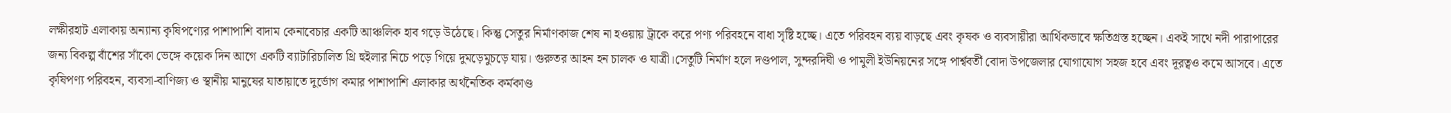লক্ষীরহাট এলাকায় অন্যান্য কৃষিপণ্যের পাশাপাশি বাদাম কেনাবেচার একটি আঞ্চলিক হাব গড়ে উঠেছে। কিন্তু সেতুর নির্মাণকাজ শেষ না হওয়ায় ট্রাকে করে পণ্য পরিবহনে বাধা সৃষ্টি হচ্ছে। এতে পরিবহন ব্যয় বাড়ছে এবং কৃষক ও ব্যবসায়ীরা আর্থিকভাবে ক্ষতিগ্রস্ত হচ্ছেন। একই সাথে নদী পারাপারের জন্য বিকল্প বাঁশের সাঁকো ভেঙ্গে কয়েক দিন আগে একটি ব্যাটারিচালিত থ্রি হুইলার নিচে পড়ে গিয়ে দুমড়েমুচড়ে যায়। গুরুতর আহন হন চালক ও যাত্রী।সেতুটি নির্মাণ হলে দণ্ডপাল, সুন্দরদিঘী ও পামুলী ইউনিয়নের সঙ্গে পার্শ্ববর্তী বোদা উপজেলার যোগাযোগ সহজ হবে এবং দূরত্বও কমে আসবে। এতে কৃষিপণ্য পরিবহন, ব্যবসা-বাণিজ্য ও স্থানীয় মানুষের যাতায়াতে দুর্ভোগ কমার পাশাপাশি এলাকার অর্থনৈতিক কর্মকাণ্ড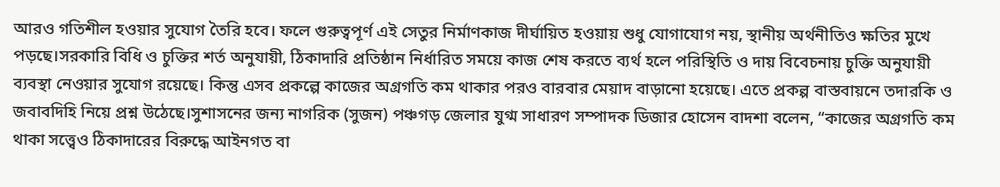আরও গতিশীল হওয়ার সুযোগ তৈরি হবে। ফলে গুরুত্বপূর্ণ এই সেতুর নির্মাণকাজ দীর্ঘায়িত হওয়ায় শুধু যোগাযোগ নয়, স্থানীয় অর্থনীতিও ক্ষতির মুখে পড়ছে।সরকারি বিধি ও চুক্তির শর্ত অনুযায়ী, ঠিকাদারি প্রতিষ্ঠান নির্ধারিত সময়ে কাজ শেষ করতে ব্যর্থ হলে পরিস্থিতি ও দায় বিবেচনায় চুক্তি অনুযায়ী ব্যবস্থা নেওয়ার সুযোগ রয়েছে। কিন্তু এসব প্রকল্পে কাজের অগ্রগতি কম থাকার পরও বারবার মেয়াদ বাড়ানো হয়েছে। এতে প্রকল্প বাস্তবায়নে তদারকি ও জবাবদিহি নিয়ে প্রশ্ন উঠেছে।সুশাসনের জন্য নাগরিক (সুজন) পঞ্চগড় জেলার যুগ্ম সাধারণ সম্পাদক ডিজার হোসেন বাদশা বলেন, “কাজের অগ্রগতি কম থাকা সত্ত্বেও ঠিকাদারের বিরুদ্ধে আইনগত বা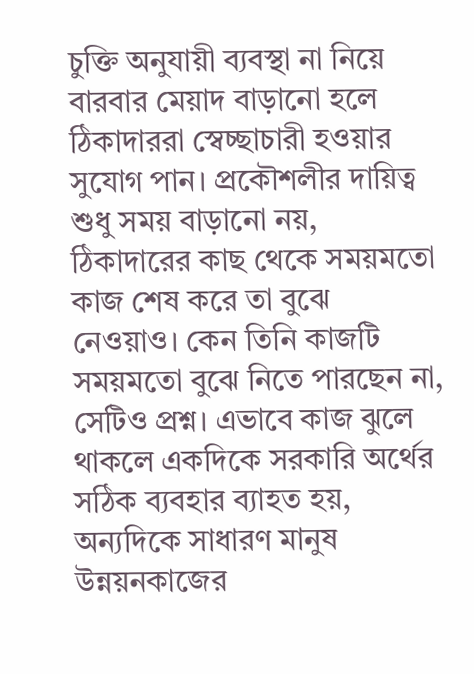চুক্তি অনুযায়ী ব্যবস্থা না নিয়ে বারবার মেয়াদ বাড়ানো হলে ঠিকাদাররা স্বেচ্ছাচারী হওয়ার সুযোগ পান। প্রকৌশলীর দায়িত্ব শুধু সময় বাড়ানো নয়, ঠিকাদারের কাছ থেকে সময়মতো কাজ শেষ করে তা বুঝে নেওয়াও। কেন তিনি কাজটি সময়মতো বুঝে নিতে পারছেন না, সেটিও প্রশ্ন। এভাবে কাজ ঝুলে থাকলে একদিকে সরকারি অর্থের সঠিক ব্যবহার ব্যাহত হয়, অন্যদিকে সাধারণ মানুষ উন্নয়নকাজের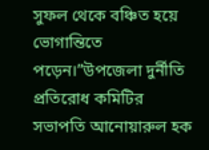সুফল থেকে বঞ্চিত হয়ে ভোগান্তিতে পড়েন।”উপজেলা দুর্নীতি প্রতিরোধ কমিটির সভাপতি আনোয়ারুল হক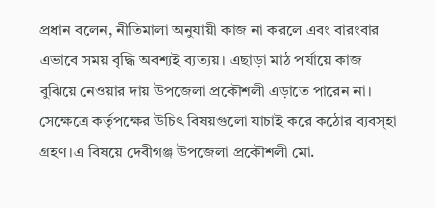প্রধান বলেন, নীতিমালা অনুযায়ী কাজ না করলে এবং বারংবার এভাবে সময় বৃদ্ধি অবশ্যই ব্যত্যয়। এছাড়া মাঠ পর্যায়ে কাজ বুঝিয়ে নেওয়ার দায় উপজেলা প্রকৌশলী এড়াতে পারেন না। সেক্ষেত্রে কর্তৃপক্ষের উচিৎ বিষয়গুলো যাচাই করে কঠোর ব্যবস্হা গ্রহণ।এ বিষয়ে দেবীগঞ্জ উপজেলা প্রকৌশলী মো.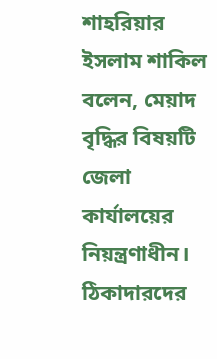শাহরিয়ার ইসলাম শাকিল বলেন, মেয়াদ বৃদ্ধির বিষয়টি জেলা কার্যালয়ের নিয়ন্ত্রণাধীন। ঠিকাদারদের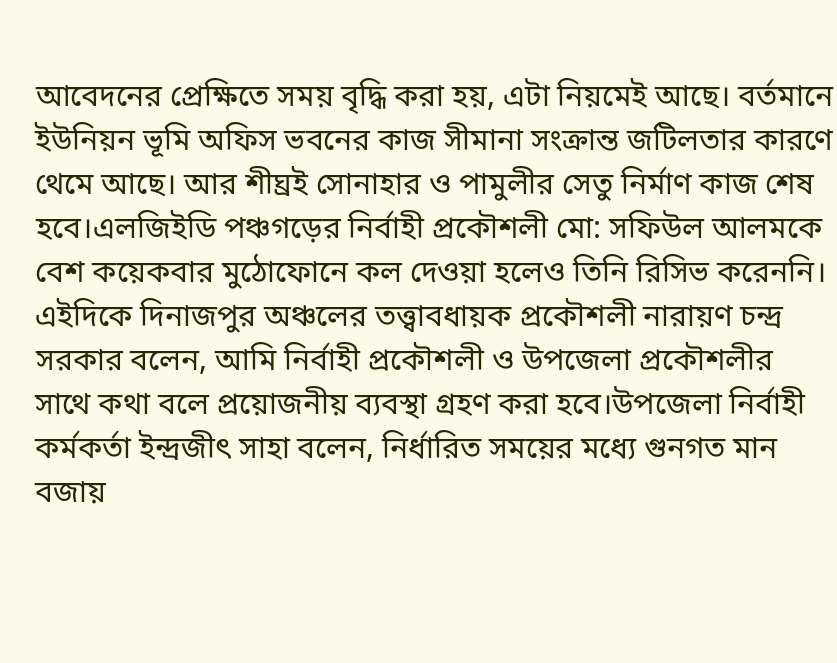আবেদনের প্রেক্ষিতে সময় বৃদ্ধি করা হয়, এটা নিয়মেই আছে। বর্তমানে ইউনিয়ন ভূমি অফিস ভবনের কাজ সীমানা সংক্রান্ত জটিলতার কারণে থেমে আছে। আর শীঘ্রই সোনাহার ও পামুলীর সেতু নির্মাণ কাজ শেষ হবে।এলজিইডি পঞ্চগড়ের নির্বাহী প্রকৌশলী মো: সফিউল আলমকে বেশ কয়েকবার মুঠোফোনে কল দেওয়া হলেও তিনি রিসিভ করেননি। এইদিকে দিনাজপুর অঞ্চলের তত্ত্বাবধায়ক প্রকৌশলী নারায়ণ চন্দ্র সরকার বলেন, আমি নির্বাহী প্রকৌশলী ও উপজেলা প্রকৌশলীর সাথে কথা বলে প্রয়োজনীয় ব্যবস্থা গ্রহণ করা হবে।উপজেলা নির্বাহী কর্মকর্তা ইন্দ্রজীৎ সাহা বলেন, নির্ধারিত সময়ের মধ্যে গুনগত মান বজায়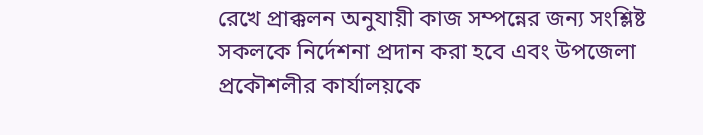রেখে প্রাক্কলন অনুযায়ী কাজ সম্পন্নের জন্য সংশ্লিষ্ট সকলকে নির্দেশনা প্রদান করা হবে এবং উপজেলা প্রকৌশলীর কার্যালয়কে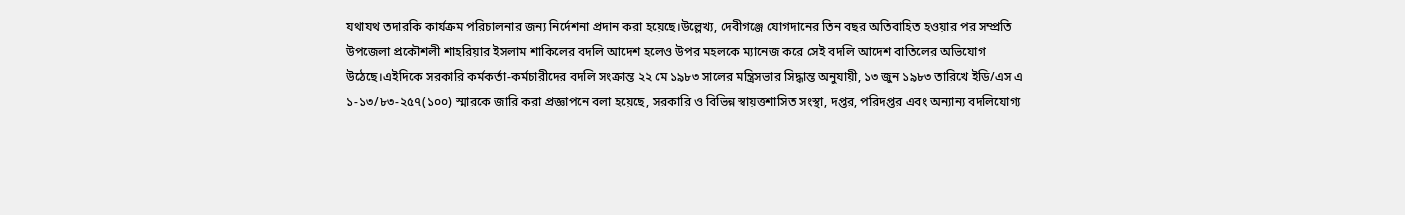যথাযথ তদারকি কার্যক্রম পরিচালনার জন্য নির্দেশনা প্রদান করা হয়েছে।উল্লেখ্য, দেবীগঞ্জে যোগদানের তিন বছর অতিবাহিত হওয়ার পর সম্প্রতি উপজেলা প্রকৌশলী শাহরিয়ার ইসলাম শাকিলের বদলি আদেশ হলেও উপর মহলকে ম্যানেজ করে সেই বদলি আদেশ বাতিলের অভিযোগ উঠেছে।এইদিকে সরকারি কর্মকর্তা-কর্মচারীদের বদলি সংক্রান্ত ২২ মে ১৯৮৩ সালের মন্ত্রিসভার সিদ্ধান্ত অনুযায়ী, ১৩ জুন ১৯৮৩ তারিখে ইডি/এস এ ১-১৩/৮৩-২৫৭(১০০) স্মারকে জারি করা প্রজ্ঞাপনে বলা হয়েছে, সরকারি ও বিভিন্ন স্বায়ত্তশাসিত সংস্থা, দপ্তর, পরিদপ্তর এবং অন্যান্য বদলিযোগ্য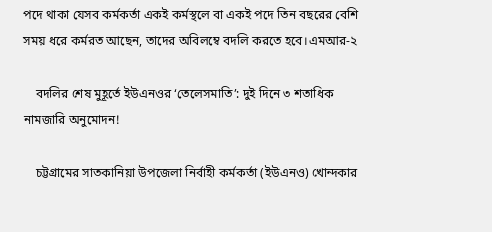পদে থাকা যেসব কর্মকর্তা একই কর্মস্থলে বা একই পদে তিন বছরের বেশি সময় ধরে কর্মরত আছেন, তাদের অবিলম্বে বদলি করতে হবে।এমআর-২

    বদলির শেষ মুহূর্তে ইউএনওর ‘তেলেসমাতি’: দুই দিনে ৩ শতাধিক নামজারি অনুমোদন!

    চট্টগ্রামের সাতকানিয়া উপজেলা নির্বাহী কর্মকর্তা (ইউএনও) খোন্দকার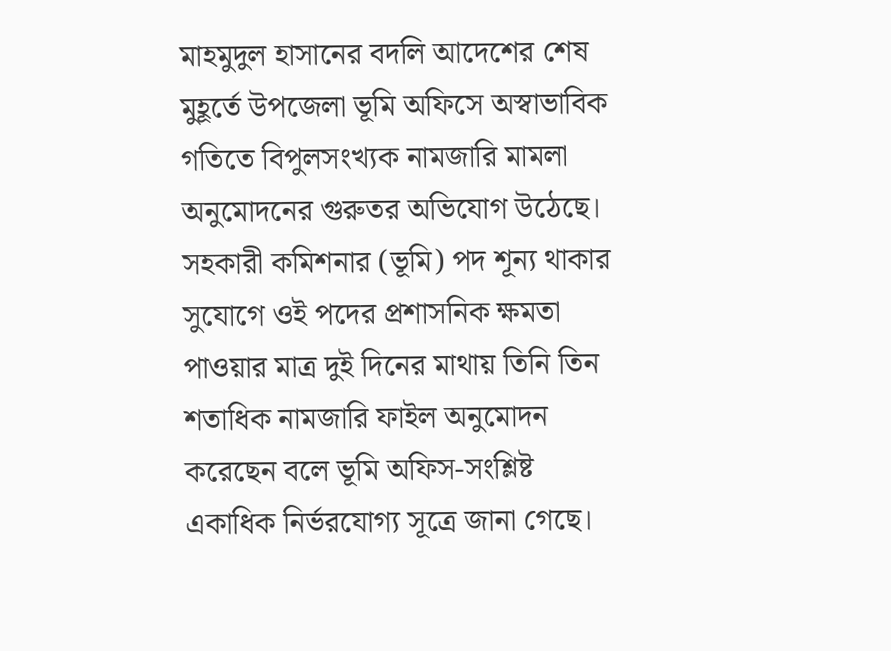মাহমুদুল হাসানের বদলি আদেশের শেষ মুহূর্তে উপজেলা ভূমি অফিসে অস্বাভাবিক গতিতে বিপুলসংখ্যক নামজারি মামলা অনুমোদনের গুরুতর অভিযোগ উঠেছে। সহকারী কমিশনার (ভূমি) পদ শূন্য থাকার সুযোগে ওই পদের প্রশাসনিক ক্ষমতা পাওয়ার মাত্র দুই দিনের মাথায় তিনি তিন শতাধিক নামজারি ফাইল অনুমোদন করেছেন বলে ভূমি অফিস-সংশ্লিষ্ট একাধিক নির্ভরযোগ্য সূত্রে জানা গেছে।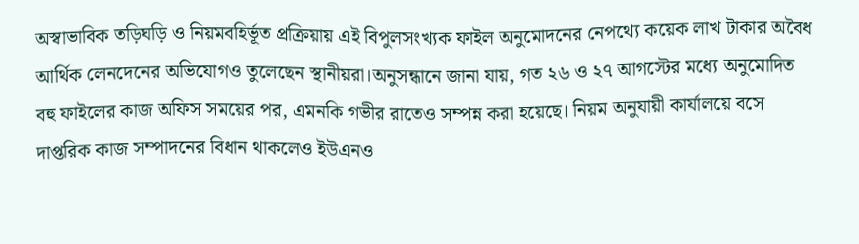অস্বাভাবিক তড়িঘড়ি ও নিয়মবহির্ভূত প্রক্রিয়ায় এই বিপুলসংখ্যক ফাইল অনুমোদনের নেপথ্যে কয়েক লাখ টাকার অবৈধ আর্থিক লেনদেনের অভিযোগও তুলেছেন স্থানীয়রা।অনুসন্ধানে জানা যায়, গত ২৬ ও ২৭ আগস্টের মধ্যে অনুমোদিত বহু ফাইলের কাজ অফিস সময়ের পর, এমনকি গভীর রাতেও সম্পন্ন করা হয়েছে। নিয়ম অনুযায়ী কার্যালয়ে বসে দাপ্তরিক কাজ সম্পাদনের বিধান থাকলেও ইউএনও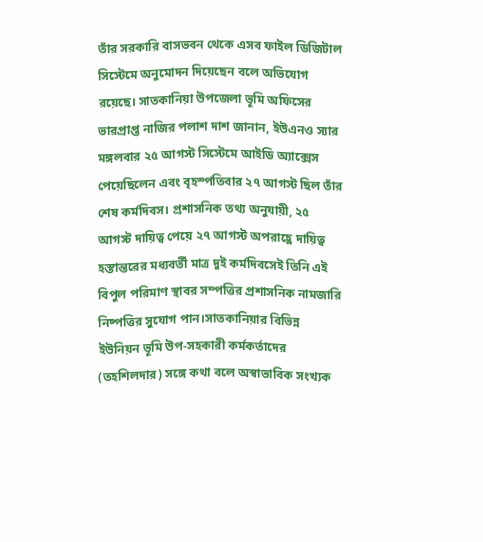তাঁর সরকারি বাসভবন থেকে এসব ফাইল ডিজিটাল সিস্টেমে অনুমোদন দিয়েছেন বলে অভিযোগ রয়েছে। সাতকানিয়া উপজেলা ভূমি অফিসের ভারপ্রাপ্ত নাজির পলাশ দাশ জানান, ইউএনও স্যার মঙ্গলবার ২৫ আগস্ট সিস্টেমে আইডি অ্যাক্সেস পেয়েছিলেন এবং বৃহস্পতিবার ২৭ আগস্ট ছিল তাঁর শেষ কর্মদিবস। প্রশাসনিক তথ্য অনুযায়ী, ২৫ আগস্ট দায়িত্ব পেয়ে ২৭ আগস্ট অপরাহ্ণে দায়িত্ব হস্তান্তরের মধ্যবর্তী মাত্র দুই কর্মদিবসেই তিনি এই বিপুল পরিমাণ স্থাবর সম্পত্তির প্রশাসনিক নামজারি নিষ্পত্তির সুযোগ পান।সাতকানিয়ার বিভিন্ন ইউনিয়ন ভূমি উপ-সহকারী কর্মকর্তাদের (তহশিলদার) সঙ্গে কথা বলে অস্বাভাবিক সংখ্যক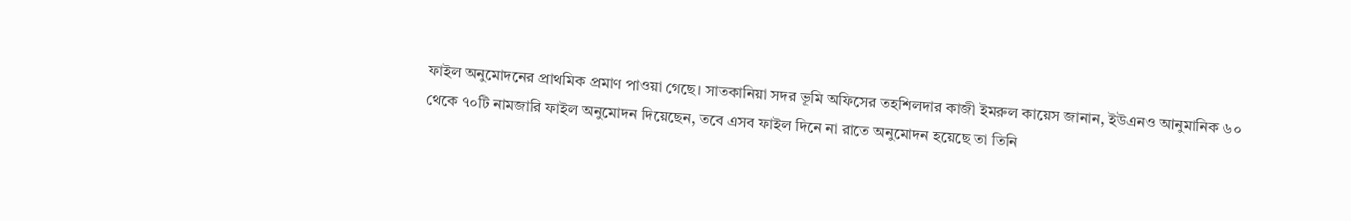ফাইল অনুমোদনের প্রাথমিক প্রমাণ পাওয়া গেছে। সাতকানিয়া সদর ভূমি অফিসের তহশিলদার কাজী ইমরুল কায়েস জানান, ইউএনও আনুমানিক ৬০ থেকে ৭০টি নামজারি ফাইল অনুমোদন দিয়েছেন, তবে এসব ফাইল দিনে না রাতে অনুমোদন হয়েছে তা তিনি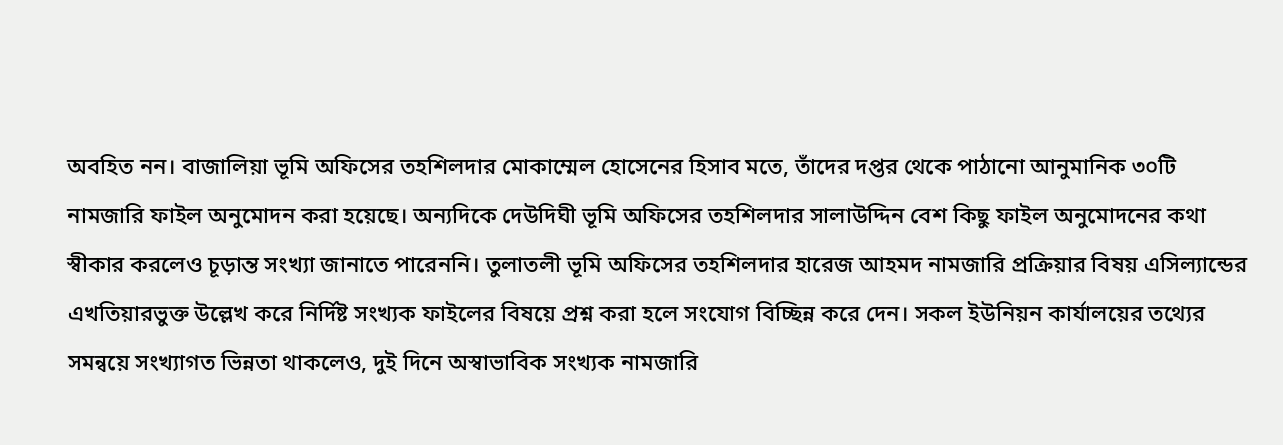অবহিত নন। বাজালিয়া ভূমি অফিসের তহশিলদার মোকাম্মেল হোসেনের হিসাব মতে, তাঁদের দপ্তর থেকে পাঠানো আনুমানিক ৩০টি নামজারি ফাইল অনুমোদন করা হয়েছে। অন্যদিকে দেউদিঘী ভূমি অফিসের তহশিলদার সালাউদ্দিন বেশ কিছু ফাইল অনুমোদনের কথা স্বীকার করলেও চূড়ান্ত সংখ্যা জানাতে পারেননি। তুলাতলী ভূমি অফিসের তহশিলদার হারেজ আহমদ নামজারি প্রক্রিয়ার বিষয় এসিল্যান্ডের এখতিয়ারভুক্ত উল্লেখ করে নির্দিষ্ট সংখ্যক ফাইলের বিষয়ে প্রশ্ন করা হলে সংযোগ বিচ্ছিন্ন করে দেন। সকল ইউনিয়ন কার্যালয়ের তথ্যের সমন্বয়ে সংখ্যাগত ভিন্নতা থাকলেও, দুই দিনে অস্বাভাবিক সংখ্যক নামজারি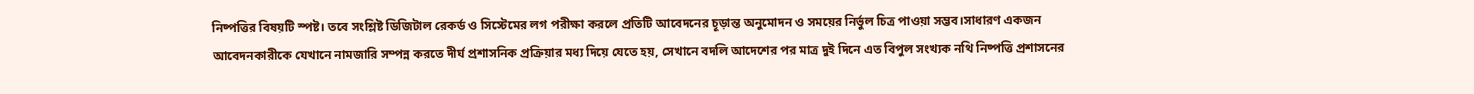নিষ্পত্তির বিষয়টি স্পষ্ট। তবে সংশ্লিষ্ট ডিজিটাল রেকর্ড ও সিস্টেমের লগ পরীক্ষা করলে প্রতিটি আবেদনের চূড়ান্ত অনুমোদন ও সময়ের নির্ভুল চিত্র পাওয়া সম্ভব।সাধারণ একজন আবেদনকারীকে যেখানে নামজারি সম্পন্ন করতে দীর্ঘ প্রশাসনিক প্রক্রিয়ার মধ্য দিয়ে যেতে হয়, সেখানে বদলি আদেশের পর মাত্র দুই দিনে এত বিপুল সংখ্যক নথি নিষ্পত্তি প্রশাসনের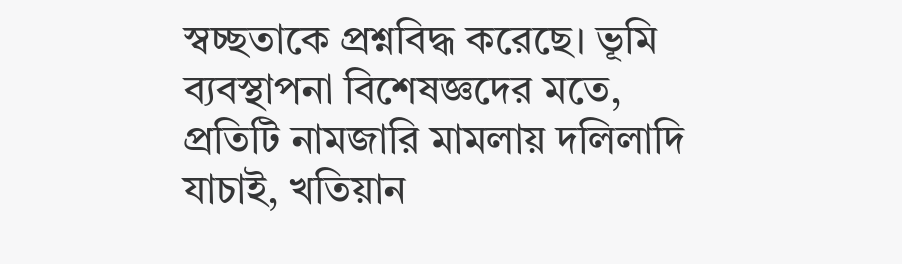স্বচ্ছতাকে প্রশ্নবিদ্ধ করেছে। ভূমি ব্যবস্থাপনা বিশেষজ্ঞদের মতে, প্রতিটি নামজারি মামলায় দলিলাদি যাচাই, খতিয়ান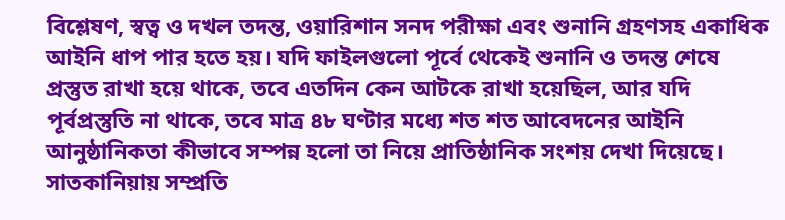বিশ্লেষণ, স্বত্ব ও দখল তদন্ত, ওয়ারিশান সনদ পরীক্ষা এবং শুনানি গ্রহণসহ একাধিক আইনি ধাপ পার হতে হয়। যদি ফাইলগুলো পূর্বে থেকেই শুনানি ও তদন্ত শেষে প্রস্তুত রাখা হয়ে থাকে, তবে এতদিন কেন আটকে রাখা হয়েছিল, আর যদি পূর্বপ্রস্তুতি না থাকে, তবে মাত্র ৪৮ ঘণ্টার মধ্যে শত শত আবেদনের আইনি আনুষ্ঠানিকতা কীভাবে সম্পন্ন হলো তা নিয়ে প্রাতিষ্ঠানিক সংশয় দেখা দিয়েছে। সাতকানিয়ায় সম্প্রতি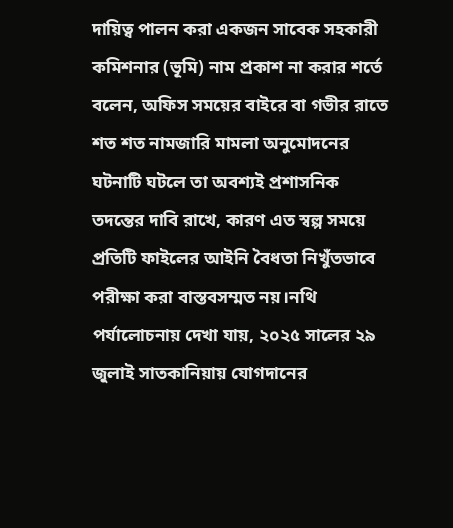দায়িত্ব পালন করা একজন সাবেক সহকারী কমিশনার (ভূমি) নাম প্রকাশ না করার শর্তে বলেন, অফিস সময়ের বাইরে বা গভীর রাতে শত শত নামজারি মামলা অনুমোদনের ঘটনাটি ঘটলে তা অবশ্যই প্রশাসনিক তদন্তের দাবি রাখে, কারণ এত স্বল্প সময়ে প্রতিটি ফাইলের আইনি বৈধতা নিখুঁতভাবে পরীক্ষা করা বাস্তবসম্মত নয়।নথি পর্যালোচনায় দেখা যায়, ২০২৫ সালের ২৯ জুলাই সাতকানিয়ায় যোগদানের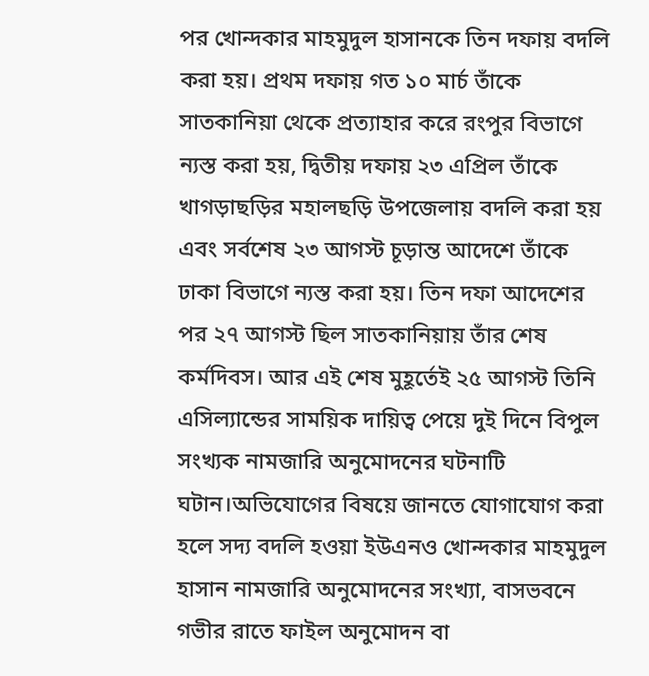পর খোন্দকার মাহমুদুল হাসানকে তিন দফায় বদলি করা হয়। প্রথম দফায় গত ১০ মার্চ তাঁকে সাতকানিয়া থেকে প্রত্যাহার করে রংপুর বিভাগে ন্যস্ত করা হয়, দ্বিতীয় দফায় ২৩ এপ্রিল তাঁকে খাগড়াছড়ির মহালছড়ি উপজেলায় বদলি করা হয় এবং সর্বশেষ ২৩ আগস্ট চূড়ান্ত আদেশে তাঁকে ঢাকা বিভাগে ন্যস্ত করা হয়। তিন দফা আদেশের পর ২৭ আগস্ট ছিল সাতকানিয়ায় তাঁর শেষ কর্মদিবস। আর এই শেষ মুহূর্তেই ২৫ আগস্ট তিনি এসিল্যান্ডের সাময়িক দায়িত্ব পেয়ে দুই দিনে বিপুল সংখ্যক নামজারি অনুমোদনের ঘটনাটি ঘটান।অভিযোগের বিষয়ে জানতে যোগাযোগ করা হলে সদ্য বদলি হওয়া ইউএনও খোন্দকার মাহমুদুল হাসান নামজারি অনুমোদনের সংখ্যা, বাসভবনে গভীর রাতে ফাইল অনুমোদন বা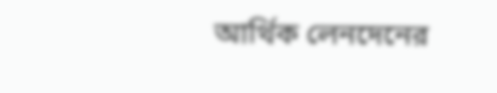আর্থিক লেনদেনের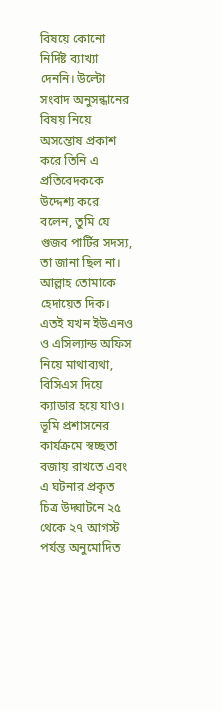বিষয়ে কোনো নির্দিষ্ট ব্যাখ্যা দেননি। উল্টো সংবাদ অনুসন্ধানের বিষয় নিয়ে অসন্তোষ প্রকাশ করে তিনি এ প্রতিবেদককে উদ্দেশ্য করে বলেন, তুমি যে গুজব পার্টির সদস্য, তা জানা ছিল না। আল্লাহ তোমাকে হেদায়েত দিক। এতই যখন ইউএনও ও এসিল্যান্ড অফিস নিয়ে মাথাব্যথা, বিসিএস দিয়ে ক্যাডার হয়ে যাও। ভূমি প্রশাসনের কার্যক্রমে স্বচ্ছতা বজায় রাখতে এবং এ ঘটনার প্রকৃত চিত্র উদ্ঘাটনে ২৫ থেকে ২৭ আগস্ট পর্যন্ত অনুমোদিত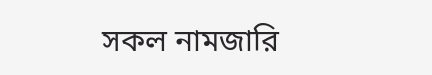সকল নামজারি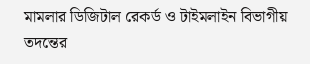মামলার ডিজিটাল রেকর্ড ও টাইমলাইন বিভাগীয় তদন্তের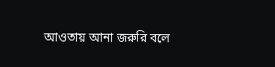আওতায় আনা জরুরি বলে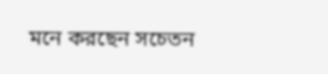মনে করছেন সচেতন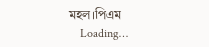মহল।পিএম
    Loading…